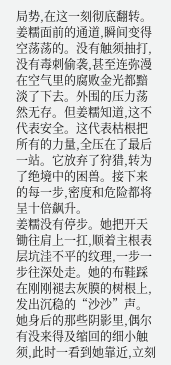局势,在这一刻彻底翻转。姜糯面前的通道,瞬间变得空荡荡的。没有触须抽打,没有毒刺偷袭,甚至连弥漫在空气里的腐败金光都黯淡了下去。外围的压力荡然无存。但姜糯知道,这不代表安全。这代表枯根把所有的力量,全压在了最后一站。它放弃了狩猎,转为了绝境中的困兽。接下来的每一步,密度和危险都将呈十倍飙升。
姜糯没有停步。她把开天锄往肩上一扛,顺着主根表层坑洼不平的纹理,一步一步往深处走。她的布鞋踩在刚刚褪去灰膜的树根上,发出沉稳的“沙沙”声。她身后的那些阴影里,偶尔有没来得及缩回的细小触须,此时一看到她靠近,立刻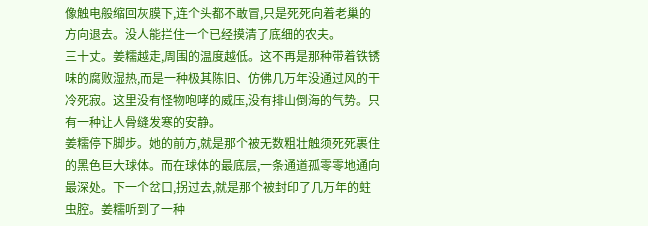像触电般缩回灰膜下,连个头都不敢冒,只是死死向着老巢的方向退去。没人能拦住一个已经摸清了底细的农夫。
三十丈。姜糯越走,周围的温度越低。这不再是那种带着铁锈味的腐败湿热,而是一种极其陈旧、仿佛几万年没通过风的干冷死寂。这里没有怪物咆哮的威压,没有排山倒海的气势。只有一种让人骨缝发寒的安静。
姜糯停下脚步。她的前方,就是那个被无数粗壮触须死死裹住的黑色巨大球体。而在球体的最底层,一条通道孤零零地通向最深处。下一个岔口,拐过去,就是那个被封印了几万年的蛀虫腔。姜糯听到了一种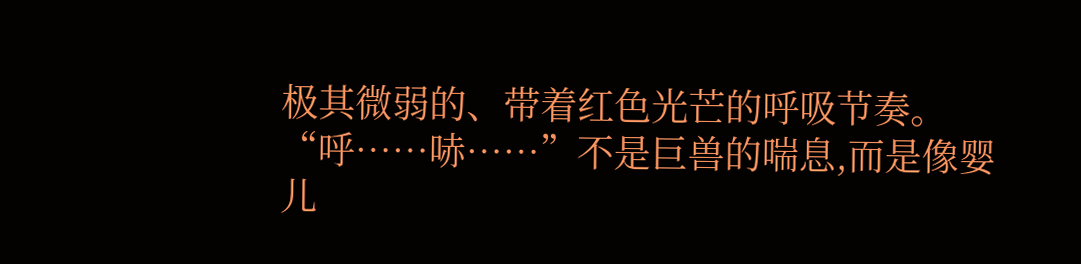极其微弱的、带着红色光芒的呼吸节奏。“呼……哧……”不是巨兽的喘息,而是像婴儿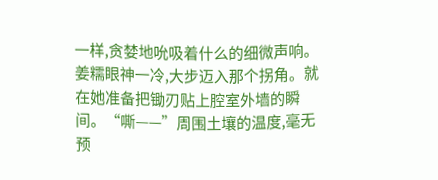一样,贪婪地吮吸着什么的细微声响。
姜糯眼神一冷,大步迈入那个拐角。就在她准备把锄刃贴上腔室外墙的瞬间。“嘶——”周围土壤的温度,毫无预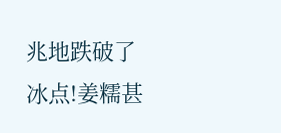兆地跌破了冰点!姜糯甚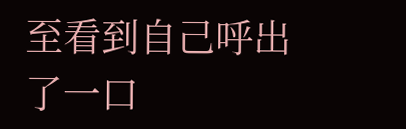至看到自己呼出了一口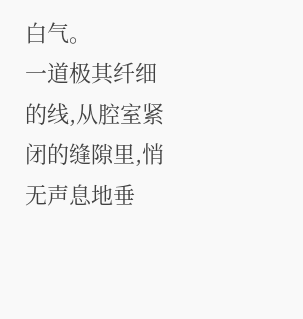白气。
一道极其纤细的线,从腔室紧闭的缝隙里,悄无声息地垂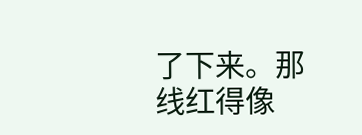了下来。那线红得像